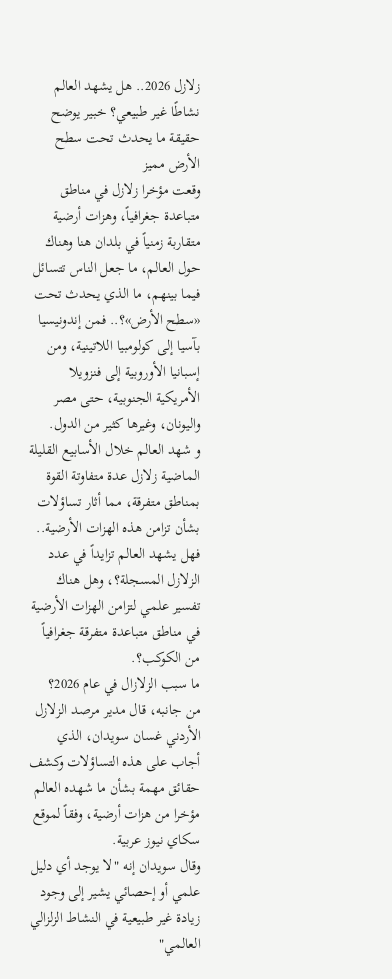زلازل 2026.. هل يشهد العالم نشاطًا غير طبيعي؟ خبير يوضح حقيقة ما يحدث تحت سطح الأرض مميز
وقعت مؤخرا زلازل في مناطق متباعدة جغرافياً، وهزات أرضية متقاربة زمنياً في بلدان هنا وهناك حول العالم، ما جعل الناس تتسائل فيما بينهم، ما الذي يحدث تحت «سطح الأرض»؟.. فمن إندونيسيا بآسيا إلى كولومبيا اللاتينية، ومن إسبانيا الأوروبية إلى فنزويلا الأمريكية الجنوبية، حتى مصر واليونان، وغيرها كثير من الدول.
و شهد العالم خلال الأسابيع القليلة الماضية زلازل عدة متفاوتة القوة بمناطق متفرقة، مما أثار تساؤلات بشأن تزامن هذه الهزات الأرضية.. فهل يشهد العالم تزايداً في عدد الزلازل المسجلة؟، وهل هناك تفسير علمي لتزامن الهزات الأرضية في مناطق متباعدة متفرقة جغرافياً من الكوكب؟.
ما سبب الزلازال في عام 2026؟
من جانبه، قال مدير مرصد الزلازل الأردني غسان سويدان، الذي أجاب على هذه التساؤلات وكشف حقائق مهمة بشأن ما شهده العالم مؤخرا من هزات أرضية، وفقاً لموقع سكاي نيوز عربية.
وقال سويدان إنه "لا يوجد أي دليل علمي أو إحصائي يشير إلى وجود زيادة غير طبيعية في النشاط الزلزالي العالمي"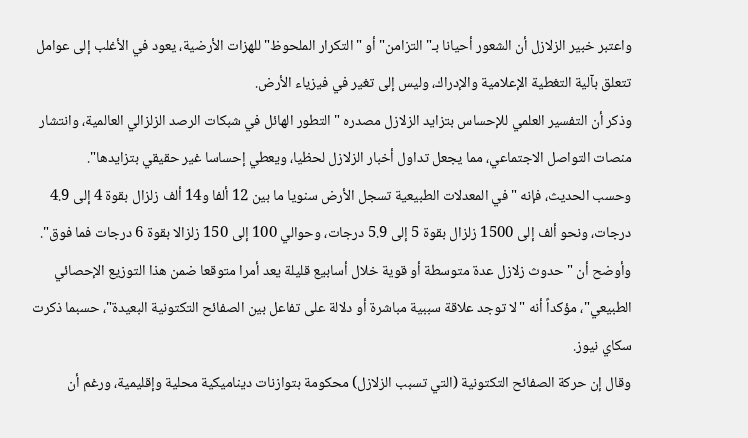واعتبر خبير الزلازل أن الشعور أحيانا بـ"التزامن" أو "التكرار الملحوظ" للهزات الأرضية، يعود في الأغلب إلى عوامل تتعلق بآلية التغطية الإعلامية والإدراك، وليس إلى تغير في فيزياء الأرض.
وذكر أن التفسير العلمي للإحساس بتزايد الزلازل مصدره "التطور الهائل في شبكات الرصد الزلزالي العالمية، وانتشار منصات التواصل الاجتماعي، مما يجعل تداول أخبار الزلازل لحظيا، ويعطي إحساسا غير حقيقي بتزايدها".
وحسب الحديث، فإنه "في المعدلات الطبيعية تسجل الأرض سنويا ما بين 12 ألفا و14 ألف زلزال بقوة 4 إلى 4.9 درجات، ونحو ألف إلى 1500 زلزال بقوة 5 إلى 5.9 درجات، وحوالي 100 إلى 150 زلزالا بقوة 6 درجات فما فوق".
وأوضح أن "حدوث زلازل عدة متوسطة أو قوية خلال أسابيع قليلة يعد أمرا متوقعا ضمن هذا التوزيع الإحصائي الطبيعي"، مؤكداً أنه "لا توجد علاقة سببية مباشرة أو دلالة على تفاعل بين الصفائح التكتونية البعيدة"، حسبما ذكرت سكاي نيوز.
وقال إن حركة الصفائح التكتونية (التي تسبب الزلازل) محكومة بتوازنات ديناميكية محلية وإقليمية، ورغم أن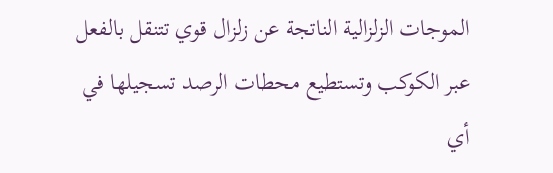الموجات الزلزالية الناتجة عن زلزال قوي تتنقل بالفعل عبر الكوكب وتستطيع محطات الرصد تسجيلها في أي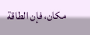مكان، فإن الطاقة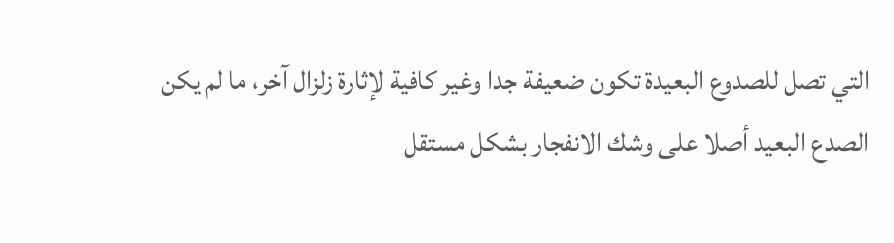التي تصل للصدوع البعيدة تكون ضعيفة جدا وغير كافية لإثارة زلزال آخر، ما لم يكن الصدع البعيد أصلا على وشك الانفجار بشكل مستقل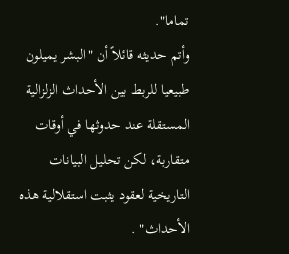تماما".
وأتم حديثه قائلاً أن "البشر يميلون طبيعيا للربط بين الأحداث الزلزالية المستقلة عند حدوثها في أوقات متقاربة، لكن تحليل البيانات التاريخية لعقود يثبت استقلالية هذه الأحداث" .